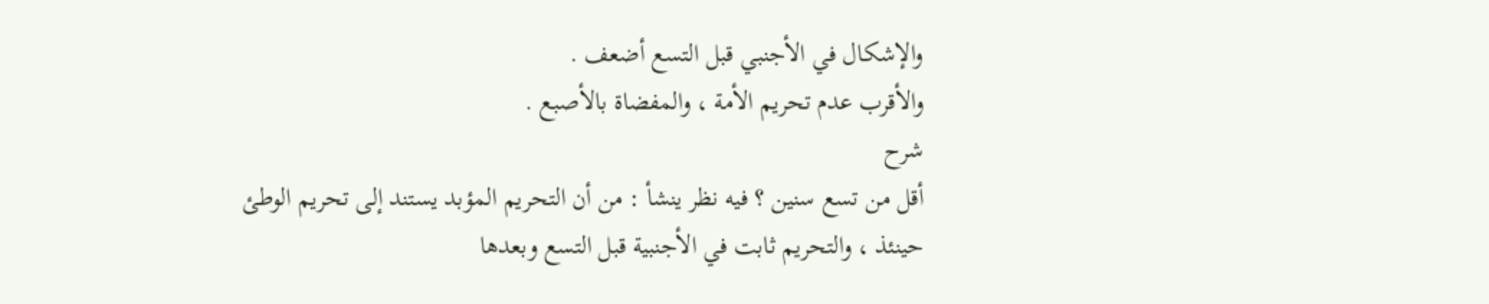والإشكال في الأجنبي قبل التسع أضعف .
والأقرب عدم تحريم الأمة ، والمفضاة بالأصبع .
شرح
أقل من تسع سنين ؟ فيه نظر ينشأ : من أن التحريم المؤبد يستند إلى تحريم الوطئ
حينئذ ، والتحريم ثابت في الأجنبية قبل التسع وبعدها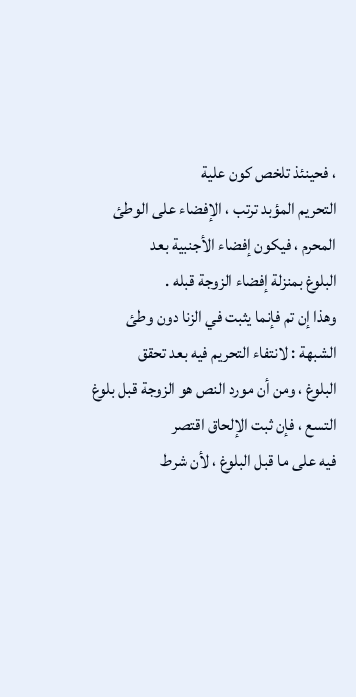، فحينئذ تلخص كون علية
التحريم المؤبد ترتب ، الإفضاء على الوطئ المحرم ، فيكون إفضاء الأجنبية بعد
البلوغ بمنزلة إفضاء الزوجة قبله .
وهذا إن تم فإنما يثبت في الزنا دون وطئ الشبهة : لانتفاء التحريم فيه بعد تحقق
البلوغ ، ومن أن مورد النص هو الزوجة قبل بلوغ التسع ، فإن ثبت الإلحاق اقتصر
فيه على ما قبل البلوغ ، لأن شرط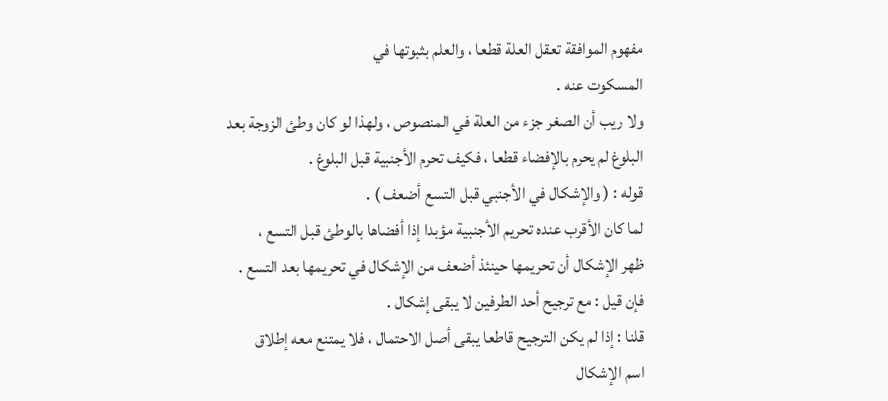مفهوم الموافقة تعقل العلة قطعا ، والعلم بثبوتها في
المسكوت عنه .
ولا ريب أن الصغر جزء من العلة في المنصوص ، ولهذا لو كان وطئ الزوجة بعد
البلوغ لم يحرم بالإفضاء قطعا ، فكيف تحرم الأجنبية قبل البلوغ .
قوله : ( والإشكال في الأجنبي قبل التسع أضعف ) .
لما كان الأقرب عنده تحريم الأجنبية مؤبدا إذا أفضاها بالوطئ قبل التسع ،
ظهر الإشكال أن تحريمها حينئذ أضعف من الإشكال في تحريمها بعد التسع .
فإن قيل : مع ترجيح أحد الطرفين لا يبقى إشكال .
قلنا : إذا لم يكن الترجيح قاطعا يبقى أصل الاحتمال ، فلا يمتنع معه إطلاق
اسم الإشكال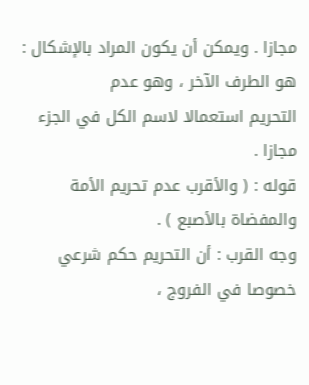مجازا . ويمكن أن يكون المراد بالإشكال : هو الطرف الآخر ، وهو عدم
التحريم استعمالا لاسم الكل في الجزء مجازا .
قوله : ( والأقرب عدم تحريم الأمة والمفضاة بالأصبع ) .
وجه القرب : أن التحريم حكم شرعي خصوصا في الفروج ،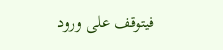فيتوقف على ورود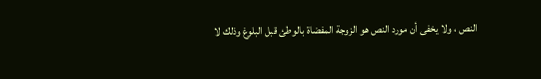النص ، ولا يخفى أن مورد النص هو الزوجة المفضاة بالوطئ قبل البلوغ وذلك لا